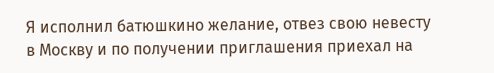Я исполнил батюшкино желание, отвез свою невесту в Москву и по получении приглашения приехал на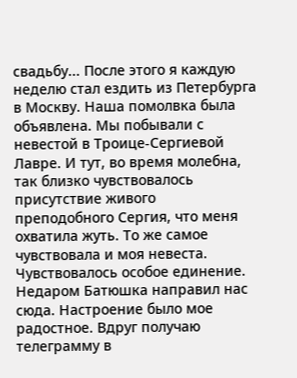свадьбу... После этого я каждую неделю стал ездить из Петербурга в Москву. Наша помолвка была объявлена. Мы побывали с невестой в Троице-Сергиевой Лавре. И тут, во время молебна, так близко чувствовалось присутствие живого преподобного Сергия, что меня охватила жуть. То же самое чувствовала и моя невеста. Чувствовалось особое единение. Недаром Батюшка направил нас сюда. Настроение было мое радостное. Вдруг получаю телеграмму в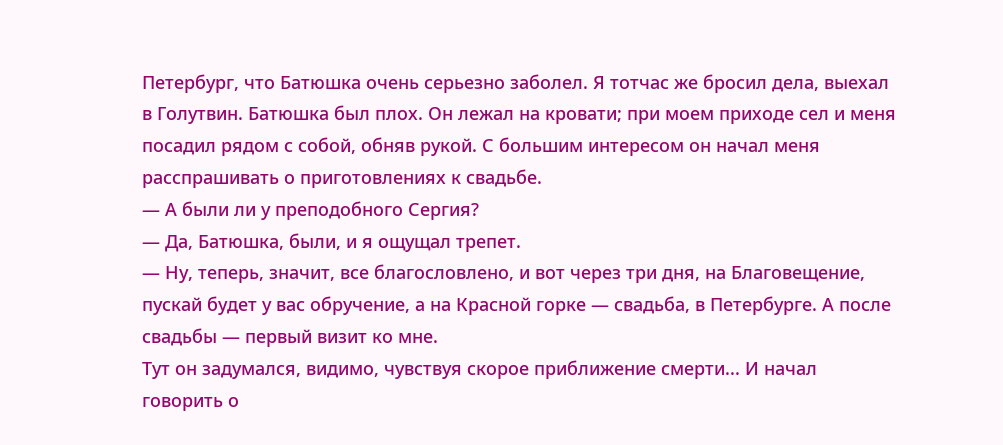Петербург, что Батюшка очень серьезно заболел. Я тотчас же бросил дела, выехал в Голутвин. Батюшка был плох. Он лежал на кровати; при моем приходе сел и меня посадил рядом с собой, обняв рукой. С большим интересом он начал меня расспрашивать о приготовлениях к свадьбе.
— А были ли у преподобного Сергия?
— Да, Батюшка, были, и я ощущал трепет.
— Ну, теперь, значит, все благословлено, и вот через три дня, на Благовещение, пускай будет у вас обручение, а на Красной горке — свадьба, в Петербурге. А после свадьбы — первый визит ко мне.
Тут он задумался, видимо, чувствуя скорое приближение смерти... И начал говорить о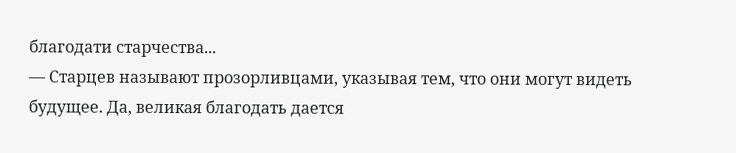благодати старчества...
— Старцев называют прозорливцами, указывая тем, что они могут видеть будущее. Да, великая благодать дается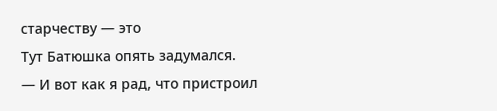старчеству — это
Тут Батюшка опять задумался.
— И вот как я рад, что пристроил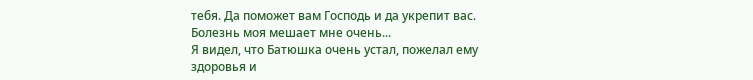тебя. Да поможет вам Господь и да укрепит вас. Болезнь моя мешает мне очень...
Я видел, что Батюшка очень устал, пожелал ему здоровья и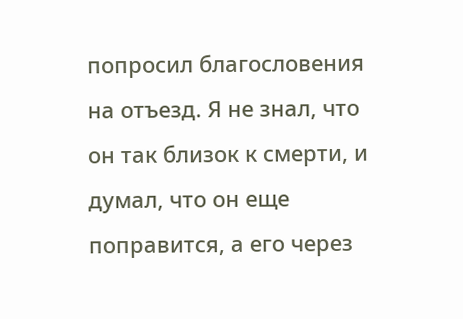попросил благословения на отъезд. Я не знал, что он так близок к смерти, и думал, что он еще поправится, а его через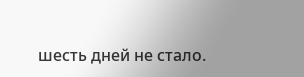шесть дней не стало.